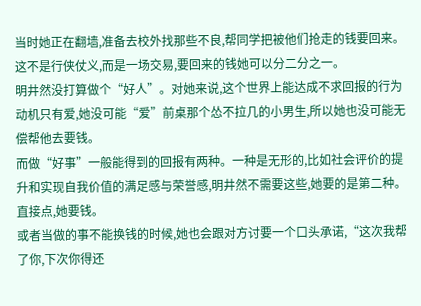当时她正在翻墙,准备去校外找那些不良,帮同学把被他们抢走的钱要回来。
这不是行侠仗义,而是一场交易,要回来的钱她可以分二分之一。
明井然没打算做个“好人”。对她来说,这个世界上能达成不求回报的行为动机只有爱,她没可能“爱”前桌那个怂不拉几的小男生,所以她也没可能无偿帮他去要钱。
而做“好事”一般能得到的回报有两种。一种是无形的,比如社会评价的提升和实现自我价值的满足感与荣誉感,明井然不需要这些,她要的是第二种。
直接点,她要钱。
或者当做的事不能换钱的时候,她也会跟对方讨要一个口头承诺,“这次我帮了你,下次你得还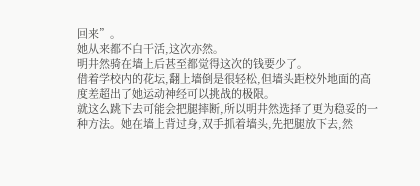回来”。
她从来都不白干活,这次亦然。
明井然骑在墙上后甚至都觉得这次的钱要少了。
借着学校内的花坛,翻上墙倒是很轻松,但墙头距校外地面的高度差超出了她运动神经可以挑战的极限。
就这么跳下去可能会把腿摔断,所以明井然选择了更为稳妥的一种方法。她在墙上背过身,双手抓着墙头,先把腿放下去,然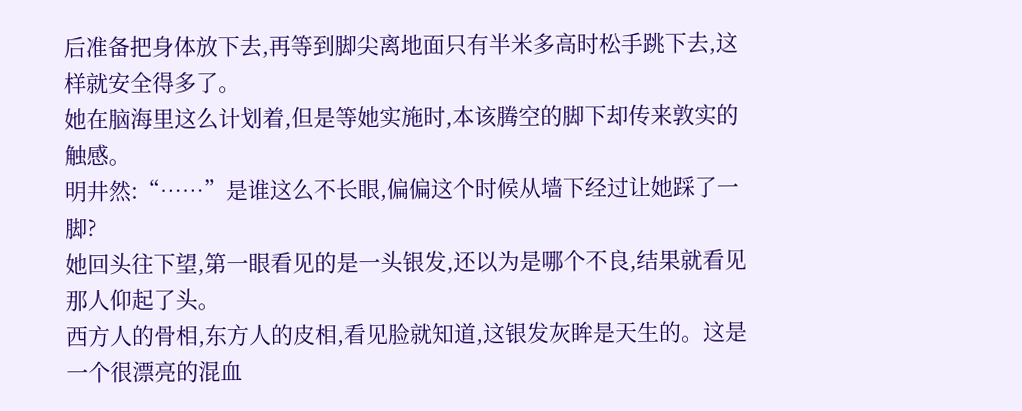后准备把身体放下去,再等到脚尖离地面只有半米多高时松手跳下去,这样就安全得多了。
她在脑海里这么计划着,但是等她实施时,本该腾空的脚下却传来敦实的触感。
明井然:“……”是谁这么不长眼,偏偏这个时候从墙下经过让她踩了一脚?
她回头往下望,第一眼看见的是一头银发,还以为是哪个不良,结果就看见那人仰起了头。
西方人的骨相,东方人的皮相,看见脸就知道,这银发灰眸是天生的。这是一个很漂亮的混血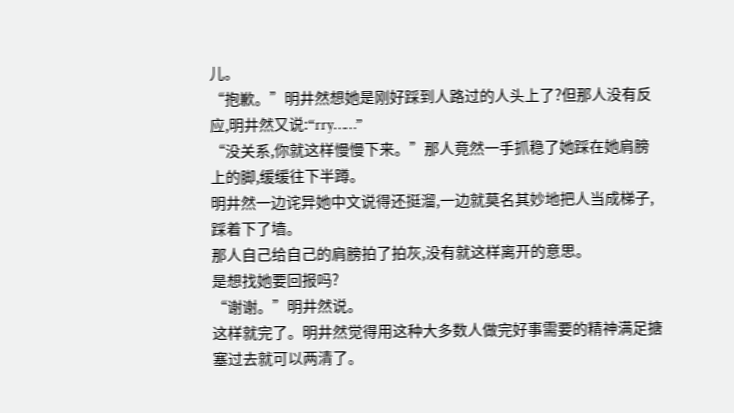儿。
“抱歉。”明井然想她是刚好踩到人路过的人头上了?但那人没有反应,明井然又说:“rry……”
“没关系,你就这样慢慢下来。”那人竟然一手抓稳了她踩在她肩膀上的脚,缓缓往下半蹲。
明井然一边诧异她中文说得还挺溜,一边就莫名其妙地把人当成梯子,踩着下了墙。
那人自己给自己的肩膀拍了拍灰,没有就这样离开的意思。
是想找她要回报吗?
“谢谢。”明井然说。
这样就完了。明井然觉得用这种大多数人做完好事需要的精神满足搪塞过去就可以两清了。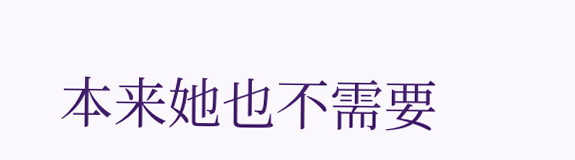本来她也不需要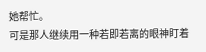她帮忙。
可是那人继续用一种若即若离的眼神盯着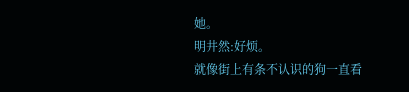她。
明井然:好烦。
就像街上有条不认识的狗一直看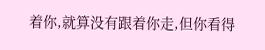着你,就算没有跟着你走,但你看得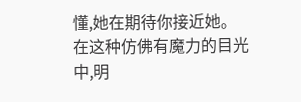懂,她在期待你接近她。
在这种仿佛有魔力的目光中,明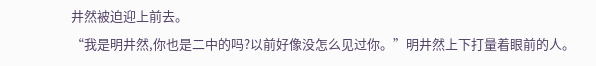井然被迫迎上前去。
“我是明井然,你也是二中的吗?以前好像没怎么见过你。”明井然上下打量着眼前的人。